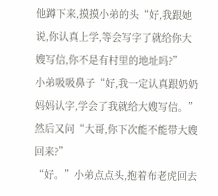他蹲下来,摸摸小弟的头“好,我跟她说,你认真上学,等会写字了就给你大嫂写信,你不是有村里的地址吗?”
小弟吸吸鼻子“好,我一定认真跟奶奶妈妈认字,学会了我就给大嫂写信。”
然后又问“大哥,你下次能不能带大嫂回来?”
“好。”小弟点点头,抱着布老虎回去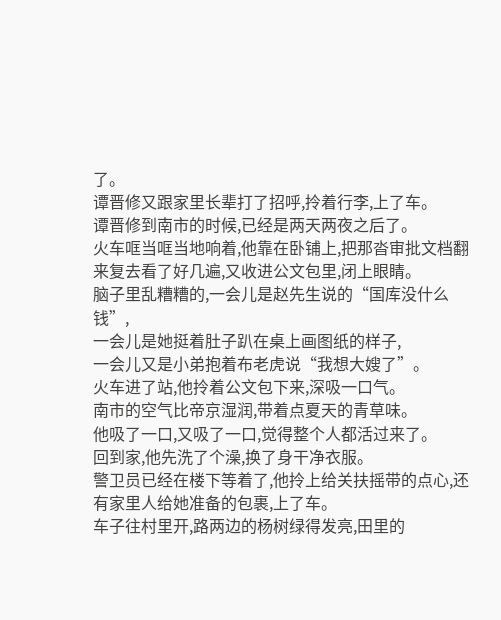了。
谭晋修又跟家里长辈打了招呼,拎着行李,上了车。
谭晋修到南市的时候,已经是两天两夜之后了。
火车哐当哐当地响着,他靠在卧铺上,把那沓审批文档翻来复去看了好几遍,又收进公文包里,闭上眼睛。
脑子里乱糟糟的,一会儿是赵先生说的“国库没什么钱”,
一会儿是她挺着肚子趴在桌上画图纸的样子,
一会儿又是小弟抱着布老虎说“我想大嫂了”。
火车进了站,他拎着公文包下来,深吸一口气。
南市的空气比帝京湿润,带着点夏天的青草味。
他吸了一口,又吸了一口,觉得整个人都活过来了。
回到家,他先洗了个澡,换了身干净衣服。
警卫员已经在楼下等着了,他拎上给关扶摇带的点心,还有家里人给她准备的包裹,上了车。
车子往村里开,路两边的杨树绿得发亮,田里的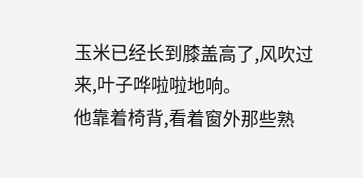玉米已经长到膝盖高了,风吹过来,叶子哗啦啦地响。
他靠着椅背,看着窗外那些熟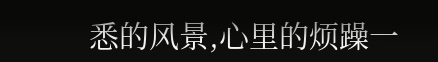悉的风景,心里的烦躁一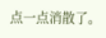点一点消散了。